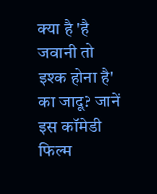क्या है 'है जवानी तो इश्क होना है' का जादू? जानें इस कॉमेडी फिल्म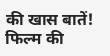की खास बातें!
फिल्म की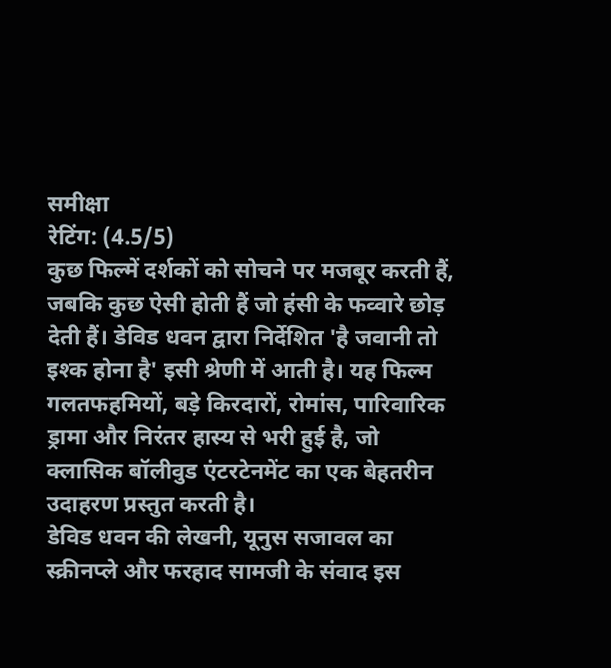समीक्षा
रेटिंग: (4.5/5)
कुछ फिल्में दर्शकों को सोचने पर मजबूर करती हैं, जबकि कुछ ऐसी होती हैं जो हंसी के फव्वारे छोड़ देती हैं। डेविड धवन द्वारा निर्देशित 'है जवानी तो इश्क होना है' इसी श्रेणी में आती है। यह फिल्म गलतफहमियों, बड़े किरदारों, रोमांस, पारिवारिक ड्रामा और निरंतर हास्य से भरी हुई है, जो क्लासिक बॉलीवुड एंटरटेनमेंट का एक बेहतरीन उदाहरण प्रस्तुत करती है।
डेविड धवन की लेखनी, यूनुस सजावल का स्क्रीनप्ले और फरहाद सामजी के संवाद इस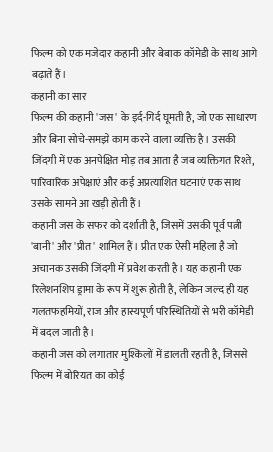फिल्म को एक मजेदार कहानी और बेबाक कॉमेडी के साथ आगे बढ़ाते हैं।
कहानी का सार
फिल्म की कहानी 'जस' के इर्द-गिर्द घूमती है, जो एक साधारण और बिना सोचे-समझे काम करने वाला व्यक्ति है। उसकी जिंदगी में एक अनपेक्षित मोड़ तब आता है जब व्यक्तिगत रिश्ते, पारिवारिक अपेक्षाएं और कई अप्रत्याशित घटनाएं एक साथ उसके सामने आ खड़ी होती हैं।
कहानी जस के सफर को दर्शाती है, जिसमें उसकी पूर्व पत्नी 'बानी' और 'प्रीत' शामिल हैं। प्रीत एक ऐसी महिला है जो अचानक उसकी जिंदगी में प्रवेश करती है। यह कहानी एक रिलेशनशिप ड्रामा के रूप में शुरू होती है, लेकिन जल्द ही यह गलतफहमियों, राज और हास्यपूर्ण परिस्थितियों से भरी कॉमेडी में बदल जाती है।
कहानी जस को लगातार मुश्किलों में डालती रहती है, जिससे फिल्म में बोरियत का कोई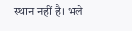स्थान नहीं है। भले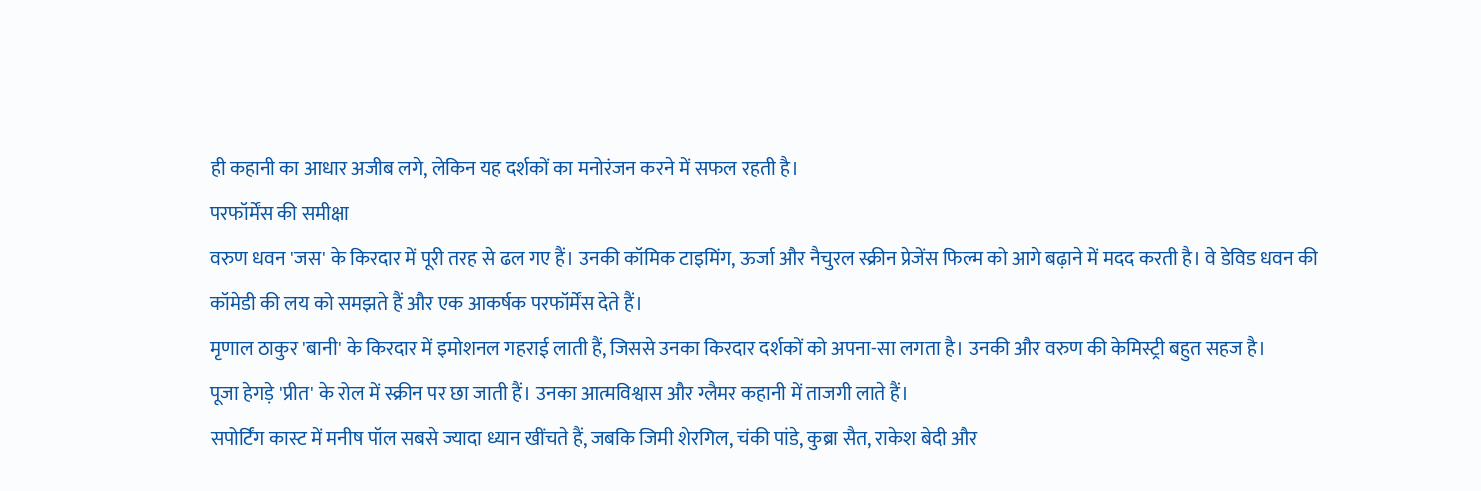ही कहानी का आधार अजीब लगे, लेकिन यह दर्शकों का मनोरंजन करने में सफल रहती है।
परफॉर्मेंस की समीक्षा
वरुण धवन 'जस' के किरदार में पूरी तरह से ढल गए हैं। उनकी कॉमिक टाइमिंग, ऊर्जा और नैचुरल स्क्रीन प्रेजेंस फिल्म को आगे बढ़ाने में मदद करती है। वे डेविड धवन की कॉमेडी की लय को समझते हैं और एक आकर्षक परफॉर्मेंस देते हैं।
मृणाल ठाकुर 'बानी' के किरदार में इमोशनल गहराई लाती हैं, जिससे उनका किरदार दर्शकों को अपना-सा लगता है। उनकी और वरुण की केमिस्ट्री बहुत सहज है।
पूजा हेगड़े 'प्रीत' के रोल में स्क्रीन पर छा जाती हैं। उनका आत्मविश्वास और ग्लैमर कहानी में ताजगी लाते हैं।
सपोर्टिंग कास्ट में मनीष पॉल सबसे ज्यादा ध्यान खींचते हैं, जबकि जिमी शेरगिल, चंकी पांडे, कुब्रा सैत, राकेश बेदी और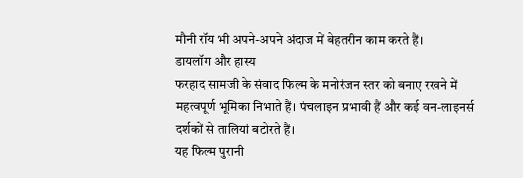मौनी रॉय भी अपने-अपने अंदाज में बेहतरीन काम करते हैं।
डायलॉग और हास्य
फरहाद सामजी के संवाद फिल्म के मनोरंजन स्तर को बनाए रखने में महत्वपूर्ण भूमिका निभाते हैं। पंचलाइन प्रभावी हैं और कई वन-लाइनर्स दर्शकों से तालियां बटोरते हैं।
यह फिल्म पुरानी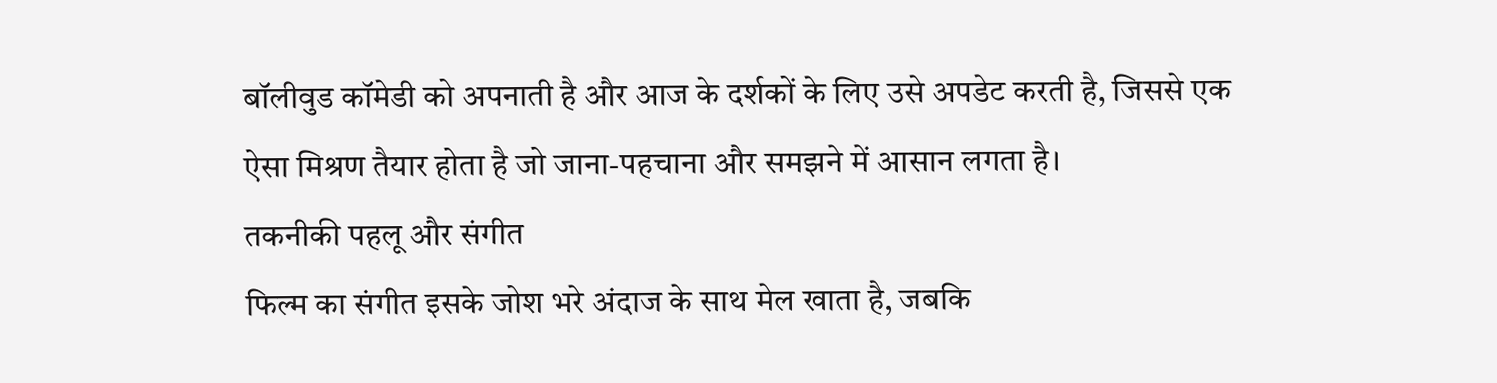बॉलीवुड कॉमेडी को अपनाती है और आज के दर्शकों के लिए उसे अपडेट करती है, जिससे एक ऐसा मिश्रण तैयार होता है जो जाना-पहचाना और समझने में आसान लगता है।
तकनीकी पहलू और संगीत
फिल्म का संगीत इसके जोश भरे अंदाज के साथ मेल खाता है, जबकि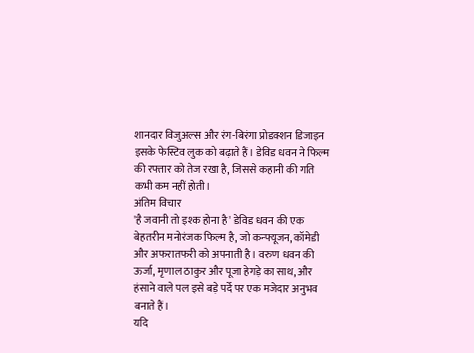शानदार विजुअल्स और रंग-बिरंगा प्रोडक्शन डिजाइन इसके फेस्टिव लुक को बढ़ाते हैं। डेविड धवन ने फिल्म की रफ्तार को तेज रखा है, जिससे कहानी की गति कभी कम नहीं होती।
अंतिम विचार
'है जवानी तो इश्क होना है' डेविड धवन की एक बेहतरीन मनोरंजक फिल्म है, जो कन्फ्यूजन, कॉमेडी और अफरातफरी को अपनाती है। वरुण धवन की ऊर्जा, मृणाल ठाकुर और पूजा हेगड़े का साथ, और हंसाने वाले पल इसे बड़े पर्दे पर एक मजेदार अनुभव बनाते हैं।
यदि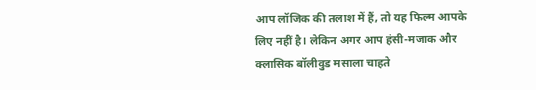आप लॉजिक की तलाश में हैं, तो यह फिल्म आपके लिए नहीं है। लेकिन अगर आप हंसी-मजाक और क्लासिक बॉलीवुड मसाला चाहते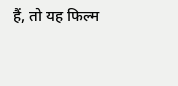हैं, तो यह फिल्म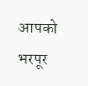आपको भरपूर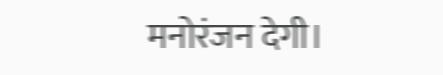मनोरंजन देगी।